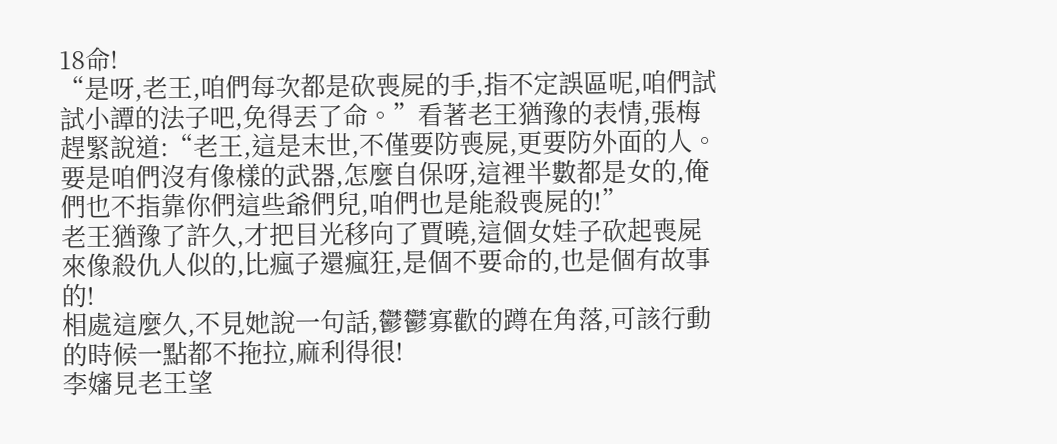18命!
“是呀,老王,咱們每次都是砍喪屍的手,指不定誤區呢,咱們試試小譚的法子吧,免得丟了命。”看著老王猶豫的表情,張梅趕緊說道:“老王,這是末世,不僅要防喪屍,更要防外面的人。要是咱們沒有像樣的武器,怎麼自保呀,這裡半數都是女的,俺們也不指靠你們這些爺們兒,咱們也是能殺喪屍的!”
老王猶豫了許久,才把目光移向了賈曉,這個女娃子砍起喪屍來像殺仇人似的,比瘋子還瘋狂,是個不要命的,也是個有故事的!
相處這麼久,不見她說一句話,鬱鬱寡歡的蹲在角落,可該行動的時候一點都不拖拉,麻利得很!
李嬸見老王望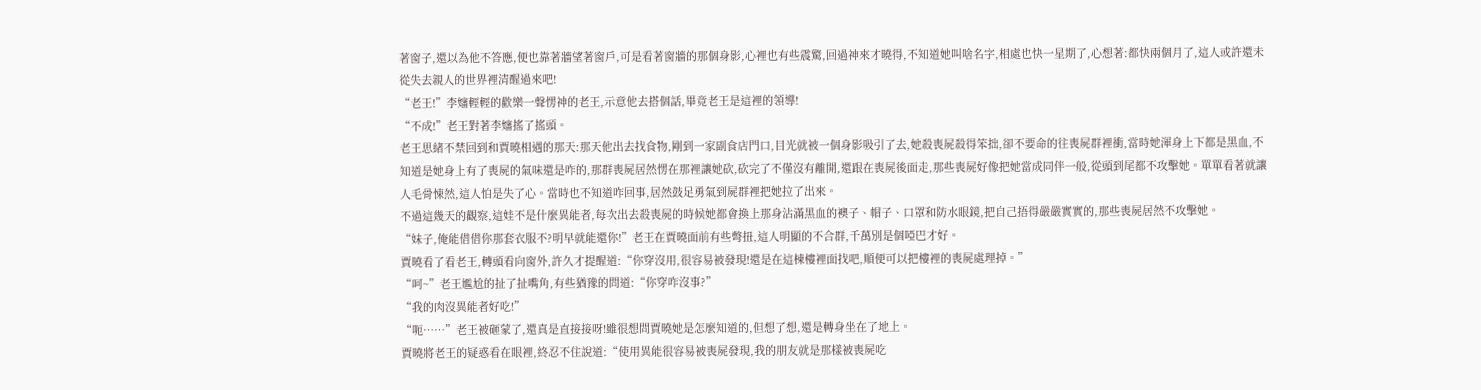著窗子,還以為他不答應,便也靠著牆望著窗戶,可是看著窗牆的那個身影,心裡也有些震驚,回過神來才曉得,不知道她叫啥名字,相處也快一星期了,心想著:都快兩個月了,這人或許還未從失去親人的世界裡清醒過來吧!
“老王!”李嬸輕輕的歡樂一聲愣神的老王,示意他去搭個話,畢竟老王是這裡的領導!
“不成!”老王對著李嬸搖了搖頭。
老王思緒不禁回到和賈曉相遇的那天:那天他出去找食物,剛到一家副食店門口,目光就被一個身影吸引了去,她殺喪屍殺得笨拙,卻不要命的往喪屍群裡衝,當時她渾身上下都是黑血,不知道是她身上有了喪屍的氣味還是咋的,那群喪屍居然愣在那裡讓她砍,砍完了不僅沒有離開,還跟在喪屍後面走,那些喪屍好像把她當成同伴一般,從頭到尾都不攻擊她。單單看著就讓人毛骨悚然,這人怕是失了心。當時也不知道咋回事,居然鼓足勇氣到屍群裡把她拉了出來。
不過這幾天的觀察,這娃不是什麼異能者,每次出去殺喪屍的時候她都會換上那身沾滿黑血的襖子、帽子、口罩和防水眼鏡,把自己捂得嚴嚴實實的,那些喪屍居然不攻擊她。
“妹子,俺能借借你那套衣服不?明早就能還你!”老王在賈曉面前有些彆扭,這人明顯的不合群,千萬別是個啞巴才好。
賈曉看了看老王,轉頭看向窗外,許久才提醒道:“你穿沒用,很容易被發現!還是在這棟樓裡面找吧,順便可以把樓裡的喪屍處理掉。”
“呵~”老王尷尬的扯了扯嘴角,有些猶豫的問道:“你穿咋沒事?”
“我的肉沒異能者好吃!”
“呃……”老王被砸蒙了,還真是直接接呀!雖很想問賈曉她是怎麼知道的,但想了想,還是轉身坐在了地上。
賈曉將老王的疑惑看在眼裡,終忍不住說道:“使用異能很容易被喪屍發現,我的朋友就是那樣被喪屍吃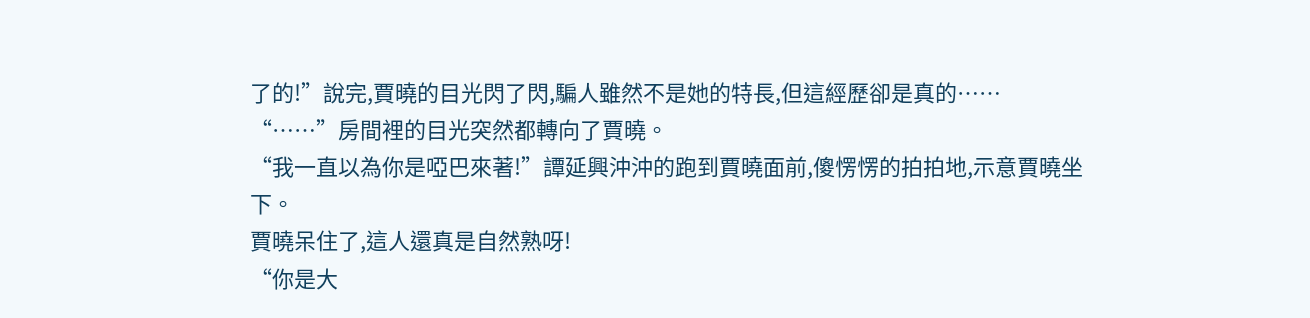了的!”說完,賈曉的目光閃了閃,騙人雖然不是她的特長,但這經歷卻是真的……
“……”房間裡的目光突然都轉向了賈曉。
“我一直以為你是啞巴來著!”譚延興沖沖的跑到賈曉面前,傻愣愣的拍拍地,示意賈曉坐下。
賈曉呆住了,這人還真是自然熟呀!
“你是大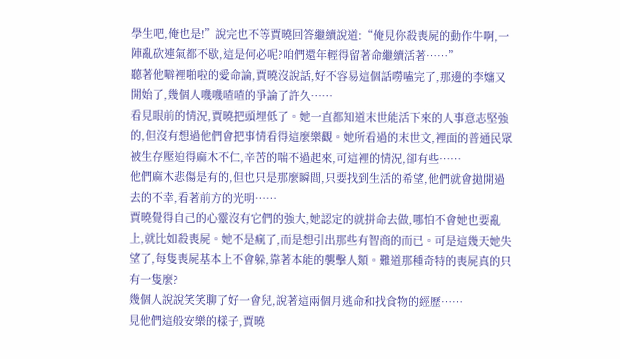學生吧,俺也是!”說完也不等賈曉回答繼續說道:“俺見你殺喪屍的動作牛啊,一陣亂砍連氣都不歇,這是何必呢?咱們還年輕得留著命繼續活著……”
聽著他噼裡啪啦的愛命論,賈曉沒說話,好不容易這個話嘮嗑完了,那邊的李嬸又開始了,幾個人嘰嘰喳喳的爭論了許久……
看見眼前的情況,賈曉把頭埋低了。她一直都知道末世能活下來的人事意志堅強的,但沒有想過他們會把事情看得這麼樂觀。她所看過的末世文,裡面的普通民眾被生存壓迫得麻木不仁,辛苦的喘不過起來,可這裡的情況,卻有些……
他們麻木悲傷是有的,但也只是那麼瞬間,只要找到生活的希望,他們就會拋開過去的不幸,看著前方的光明……
賈曉覺得自己的心靈沒有它們的強大,她認定的就拼命去做,哪怕不會她也要亂上,就比如殺喪屍。她不是瘋了,而是想引出那些有智商的而已。可是這幾天她失望了,每隻喪屍基本上不會躲,靠著本能的襲擊人類。難道那種奇特的喪屍真的只有一隻麼?
幾個人說說笑笑聊了好一會兒,說著這兩個月逃命和找食物的經歷……
見他們這般安樂的樣子,賈曉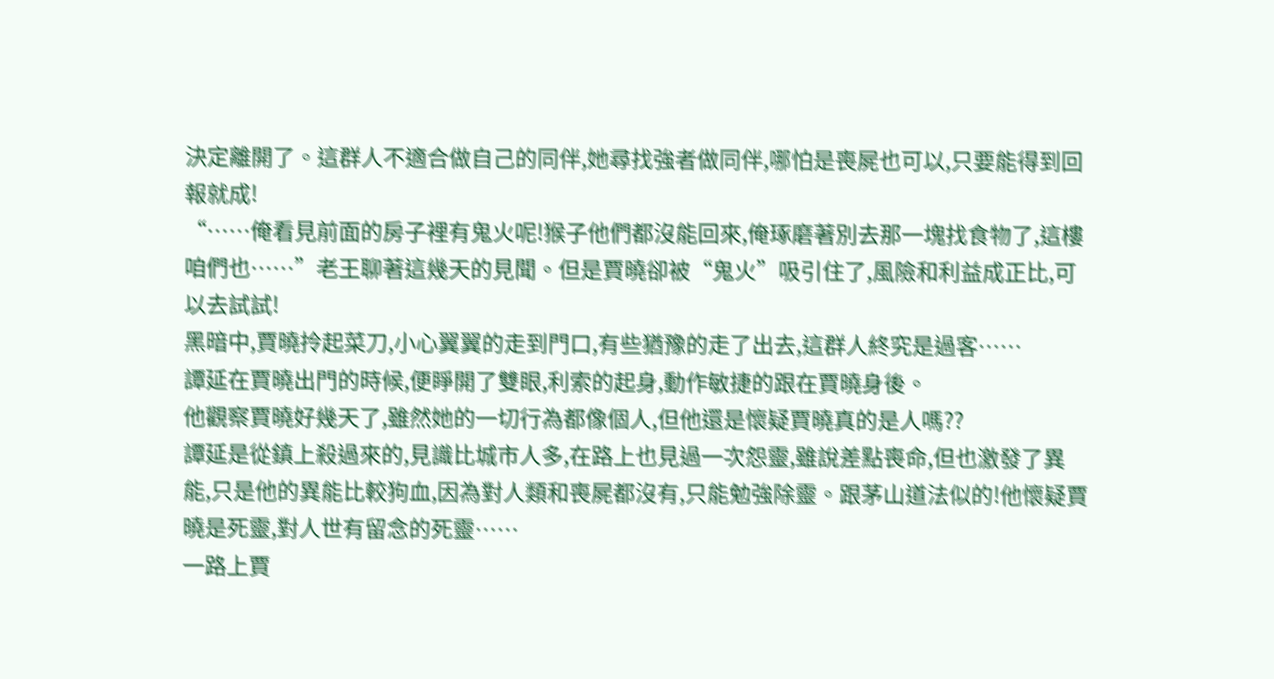決定離開了。這群人不適合做自己的同伴,她尋找強者做同伴,哪怕是喪屍也可以,只要能得到回報就成!
“……俺看見前面的房子裡有鬼火呢!猴子他們都沒能回來,俺琢磨著別去那一塊找食物了,這樓咱們也……”老王聊著這幾天的見聞。但是賈曉卻被“鬼火”吸引住了,風險和利益成正比,可以去試試!
黑暗中,賈曉拎起菜刀,小心翼翼的走到門口,有些猶豫的走了出去,這群人終究是過客……
譚延在賈曉出門的時候,便睜開了雙眼,利索的起身,動作敏捷的跟在賈曉身後。
他觀察賈曉好幾天了,雖然她的一切行為都像個人,但他還是懷疑賈曉真的是人嗎??
譚延是從鎮上殺過來的,見識比城市人多,在路上也見過一次怨靈,雖說差點喪命,但也激發了異能,只是他的異能比較狗血,因為對人類和喪屍都沒有,只能勉強除靈。跟茅山道法似的!他懷疑賈曉是死靈,對人世有留念的死靈……
一路上賈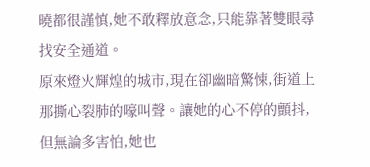曉都很謹慎,她不敢釋放意念,只能靠著雙眼尋找安全通道。
原來燈火輝煌的城市,現在卻幽暗驚悚,街道上那撕心裂肺的嚎叫聲。讓她的心不停的顫抖,但無論多害怕,她也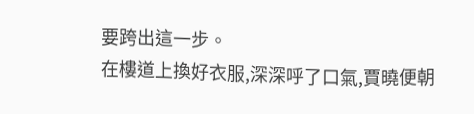要跨出這一步。
在樓道上換好衣服,深深呼了口氣,賈曉便朝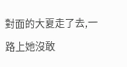對面的大夏走了去,一路上她沒敢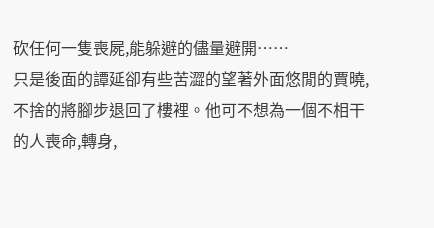砍任何一隻喪屍,能躲避的儘量避開……
只是後面的譚延卻有些苦澀的望著外面悠閒的賈曉,不捨的將腳步退回了樓裡。他可不想為一個不相干的人喪命,轉身,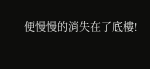便慢慢的消失在了底樓!